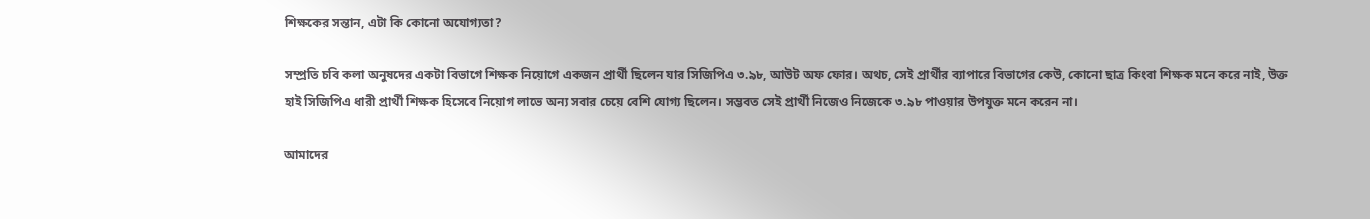শিক্ষকের সন্তান, এটা কি কোনো অযোগ্যতা?

সম্প্রতি চবি কলা অনুষদের একটা বিভাগে শিক্ষক নিয়োগে একজন প্রার্থী ছিলেন যার সিজিপিএ ৩.৯৮, আউট অফ ফোর। অথচ, সেই প্রার্থীর ব্যাপারে বিভাগের কেউ, কোনো ছাত্র কিংবা শিক্ষক মনে করে নাই, উক্ত হাই সিজিপিএ ধারী প্রার্থী শিক্ষক হিসেবে নিয়োগ লাভে অন্য সবার চেয়ে বেশি যোগ্য ছিলেন। সম্ভবত সেই প্রার্থী নিজেও নিজেকে ৩.৯৮ পাওয়ার উপযুক্ত মনে করেন না।

আমাদের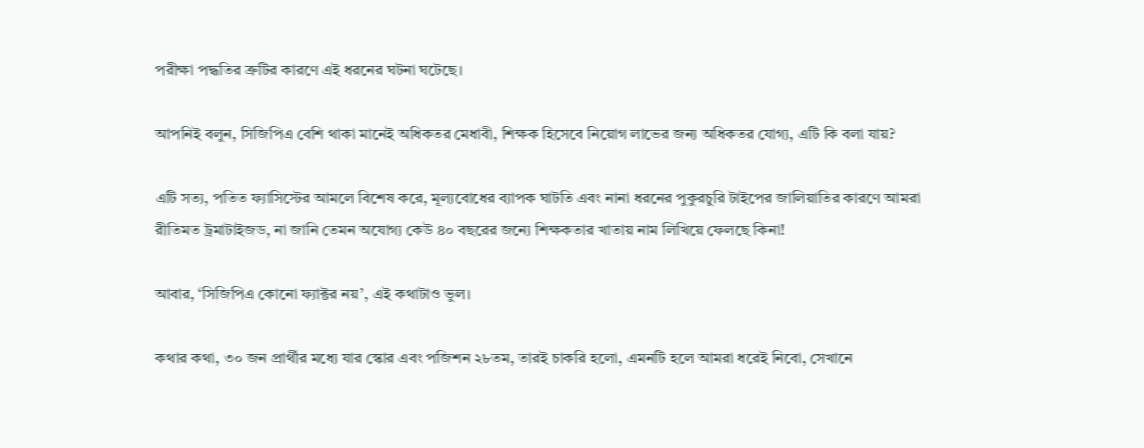পরীক্ষা পদ্ধতির ত্রুটির কারণে এই ধরনের ঘটনা ঘটেছে।

আপনিই বলুন, সিজিপিএ বেশি থাকা মানেই অধিকতর মেধাবী, শিক্ষক হিসেবে নিয়োগ লাভের জন্য অধিকতর যোগ্য, এটি কি বলা যায়?

এটি সত্য, পতিত ফ্যাসিস্টের আমলে বিশেষ করে, মূল্যবোধের ব্যাপক ঘাটতি এবং নানা ধরনের পুকুরচুরি টাইপের জালিয়াতির কারণে আমরা রীতিমত ট্রমাটাইজড, না জানি তেমন অযোগ্য কেউ ৪০ বছরের জন্যে শিক্ষকতার খাতায় নাম লিখিয়ে ফেলছে কিনা!

আবার, ‘সিজিপিএ কোনো ফ্যাক্টর নয়’, এই কথাটাও ভুল।

কথার কথা, ৩০ জন প্রার্থীর মধ্যে যার স্কোর এবং পজিশন ২৮তম, তারই চাকরি হলো, এমনটি হলে আমরা ধরেই নিবো, সেখানে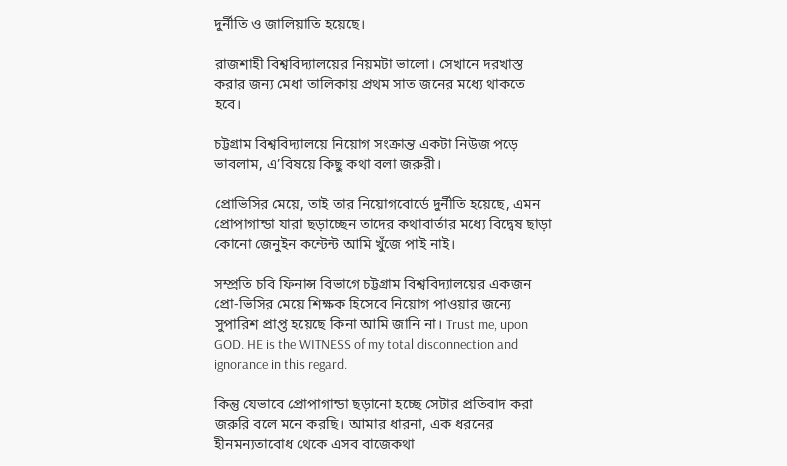দুর্নীতি ও জালিয়াতি হয়েছে।

রাজশাহী বিশ্ববিদ্যালয়ের নিয়মটা ভালো। সেখানে দরখাস্ত করার জন্য মেধা তালিকায় প্রথম সাত জনের মধ্যে থাকতে হবে।

চট্টগ্রাম বিশ্ববিদ্যালয়ে নিয়োগ সংক্রান্ত একটা নিউজ পড়ে ভাবলাম, এ’বিষয়ে কিছু কথা বলা জরুরী।

প্রোভিসির মেয়ে, তাই তার নিয়োগবোর্ডে দুর্নীতি হয়েছে, এমন প্রোপাগান্ডা যারা ছড়াচ্ছেন তাদের কথাবার্তার মধ্যে বিদ্বেষ ছাড়া কোনো জেনুইন কন্টেন্ট আমি খুঁজে পাই নাই।

সম্প্রতি চবি ফিনান্স বিভাগে চট্টগ্রাম বিশ্ববিদ্যালয়ের একজন প্রো-ভিসির মেয়ে শিক্ষক হিসেবে নিয়োগ পাওয়ার জন্যে সুপারিশ প্রাপ্ত হয়েছে কিনা আমি জানি না। Trust me, upon GOD. HE is the WITNESS of my total disconnection and ignorance in this regard.

কিন্তু যেভাবে প্রোপাগান্ডা ছড়ানো হচ্ছে সেটার প্রতিবাদ করা জরুরি বলে মনে করছি। আমার ধারনা, এক ধরনের হীনমন্যতাবোধ থেকে এসব বাজেকথা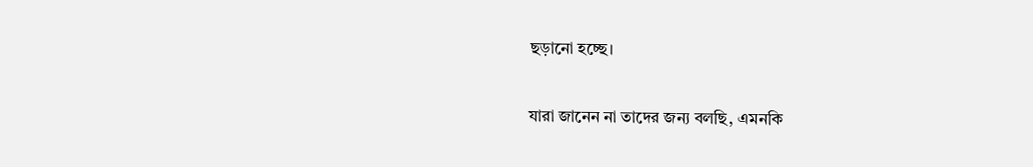ছড়ানো হচ্ছে।

যারা জানেন না তাদের জন্য বলছি, এমনকি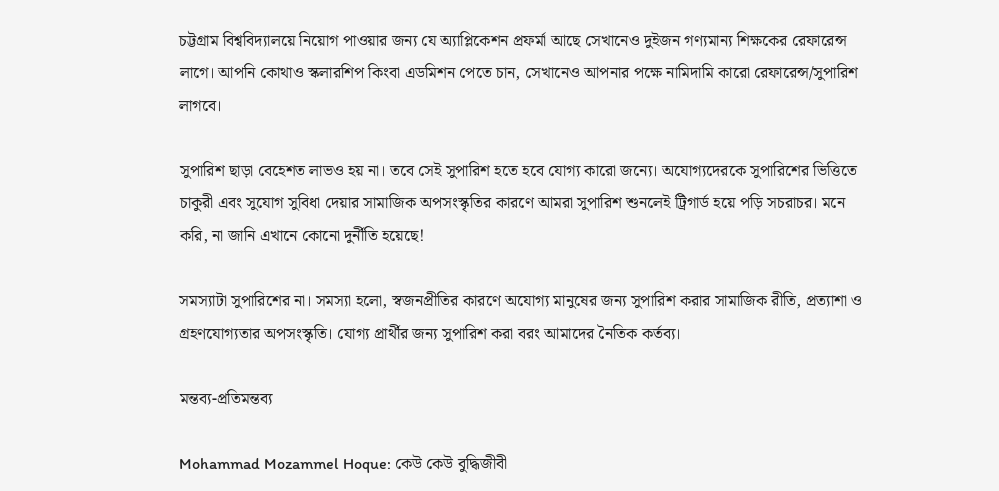চট্টগ্রাম বিশ্ববিদ্যালয়ে নিয়োগ পাওয়ার জন্য যে অ্যাপ্লিকেশন প্রফর্মা আছে সেখানেও দুইজন গণ্যমান্য শিক্ষকের রেফারেন্স লাগে। আপনি কোথাও স্কলারশিপ কিংবা এডমিশন পেতে চান, সেখানেও আপনার পক্ষে নামিদামি কারো রেফারেন্স/সুপারিশ লাগবে।

সুপারিশ ছাড়া বেহেশত লাভও হয় না। তবে সেই সুপারিশ হতে হবে যোগ্য কারো জন্যে। অযোগ্যদেরকে সুপারিশের ভিত্তিতে চাকুরী এবং সুযোগ সুবিধা দেয়ার সামাজিক অপসংস্কৃতির কারণে আমরা সুপারিশ শুনলেই ট্রিগার্ড হয়ে পড়ি সচরাচর। মনে করি, না জানি এখানে কোনো দুর্নীতি হয়েছে!

সমস্যাটা সুপারিশের না। সমস্যা হলো, স্বজনপ্রীতির কারণে অযোগ্য মানুষের জন্য সুপারিশ করার সামাজিক রীতি, প্রত্যাশা ও গ্রহণযোগ্যতার অপসংস্কৃতি। যোগ্য প্রার্থীর জন্য সুপারিশ করা বরং আমাদের নৈতিক কর্তব্য।

মন্তব্য-প্রতিমন্তব্য

Mohammad Mozammel Hoque: কেউ কেউ বুদ্ধিজীবী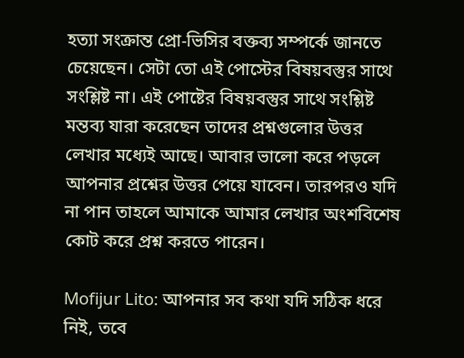হত্যা সংক্রান্ত প্রো-ভিসির বক্তব্য সম্পর্কে জানতে চেয়েছেন। সেটা তো এই পোস্টের বিষয়বস্তুর সাথে সংশ্লিষ্ট না। এই পোষ্টের বিষয়বস্তুর সাথে সংশ্লিষ্ট মন্তব্য যারা করেছেন তাদের প্রশ্নগুলোর উত্তর লেখার মধ্যেই আছে। আবার ভালো করে পড়লে আপনার প্রশ্নের উত্তর পেয়ে যাবেন। তারপরও যদি না পান তাহলে আমাকে আমার লেখার অংশবিশেষ কোট করে প্রশ্ন করতে পারেন।

Mofijur Lito: আপনার সব কথা যদি সঠিক ধরে নিই, তবে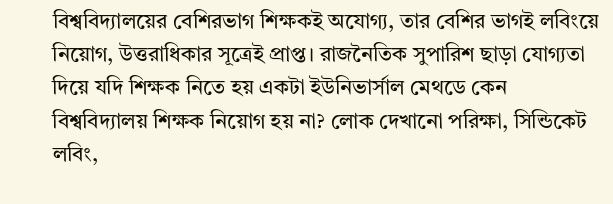বিশ্ববিদ্যালয়ের বেশিরভাগ শিক্ষকই অযোগ্য, তার বেশির ভাগই লবিংয়ে নিয়োগ, উত্তরাধিকার সূত্রেই প্রাপ্ত। রাজনৈতিক সুপারিশ ছাড়া যোগ্যতা দিয়ে যদি শিক্ষক নিতে হয় একটা ইউনিভার্সাল মেথডে কেন বিশ্ববিদ্যালয় শিক্ষক নিয়োগ হয় না? লোক দেখানো পরিক্ষা, সিন্ডিকেট লবিং,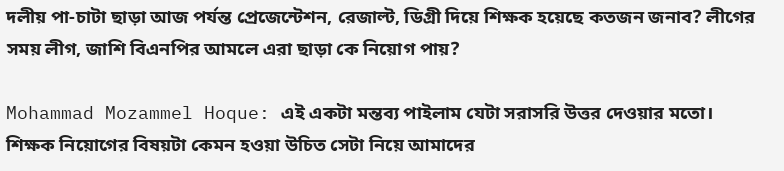দলীয় পা-চাটা ছাড়া আজ পর্যন্ত প্রেজেন্টেশন, রেজাল্ট, ডিগ্রী দিয়ে শিক্ষক হয়েছে কতজন জনাব? লীগের সময় লীগ, জাশি বিএনপির আমলে এরা ছাড়া কে নিয়োগ পায়?

Mohammad Mozammel Hoque: এই একটা মন্তব্য পাইলাম যেটা সরাসরি উত্তর দেওয়ার মতো। শিক্ষক নিয়োগের বিষয়টা কেমন হওয়া উচিত সেটা নিয়ে আমাদের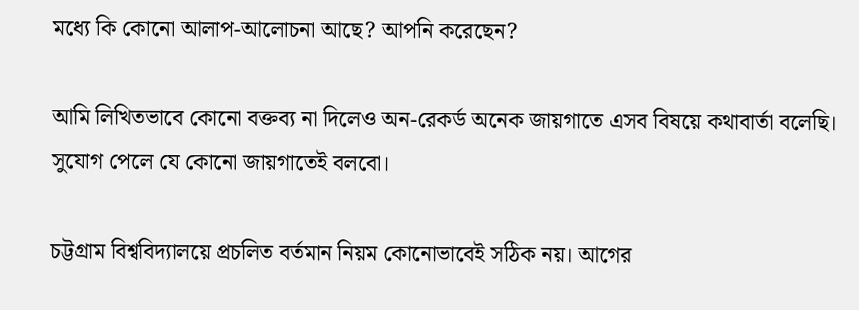মধ্যে কি কোনো আলাপ-আলোচনা আছে? আপনি করেছেন?

আমি লিখিতভাবে কোনো বক্তব্য না দিলেও অন-রেকর্ড অনেক জায়গাতে এসব বিষয়ে কথাবার্তা বলেছি। সুযোগ পেলে যে কোনো জায়গাতেই বলবো।

চট্টগ্রাম বিশ্ববিদ্যালয়ে প্রচলিত বর্তমান নিয়ম কোনোভাবেই সঠিক নয়। আগের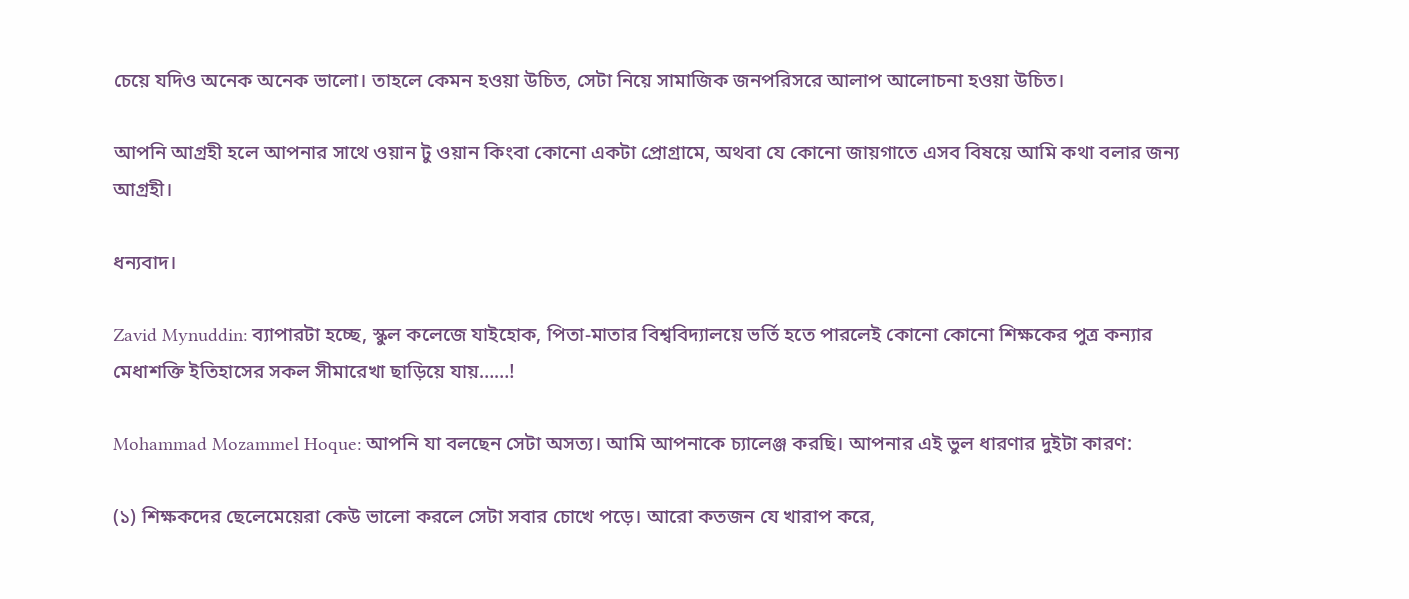চেয়ে যদিও অনেক অনেক ভালো। তাহলে কেমন হওয়া উচিত, সেটা নিয়ে সামাজিক জনপরিসরে আলাপ আলোচনা হওয়া উচিত।

আপনি আগ্রহী হলে আপনার সাথে ওয়ান টু ওয়ান কিংবা কোনো একটা প্রোগ্রামে, অথবা যে কোনো জায়গাতে এসব বিষয়ে আমি কথা বলার জন্য আগ্রহী।

ধন্যবাদ।

Zavid Mynuddin: ব্যাপারটা হচ্ছে, স্কুল কলেজে যাইহোক, পিতা-মাতার বিশ্ববিদ্যালয়ে ভর্তি হতে পারলেই কোনো কোনো শিক্ষকের পুত্র কন্যার মেধাশক্তি ইতিহাসের সকল সীমারেখা ছাড়িয়ে যায়……!

Mohammad Mozammel Hoque: আপনি যা বলছেন সেটা অসত্য। আমি আপনাকে চ্যালেঞ্জ করছি। আপনার এই ভুল ধারণার দুইটা কারণ:

(১) শিক্ষকদের ছেলেমেয়েরা কেউ ভালো করলে সেটা সবার চোখে পড়ে। আরো কতজন যে খারাপ করে,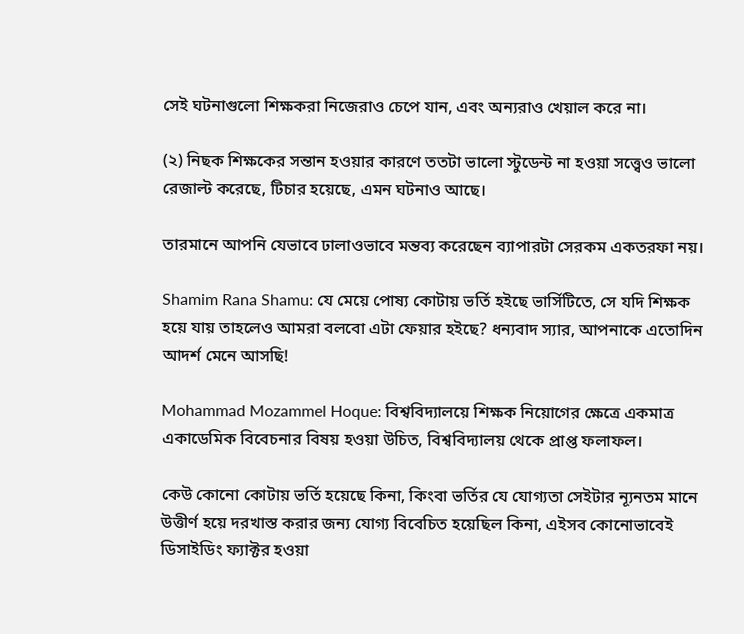সেই ঘটনাগুলো শিক্ষকরা নিজেরাও চেপে যান, এবং অন্যরাও খেয়াল করে না।

(২) নিছক শিক্ষকের সন্তান হওয়ার কারণে ততটা ভালো স্টুডেন্ট না হওয়া সত্ত্বেও ভালো রেজাল্ট করেছে, টিচার হয়েছে, এমন ঘটনাও আছে।

তারমানে আপনি যেভাবে ঢালাওভাবে মন্তব্য করেছেন ব্যাপারটা সেরকম একতরফা নয়।

Shamim Rana Shamu: যে মেয়ে পোষ্য কোটায় ভর্তি হইছে ভার্সিটিতে, সে যদি শিক্ষক হয়ে যায় তাহলেও আমরা বলবো এটা ফেয়ার হইছে? ধন্যবাদ স্যার, আপনাকে এতোদিন আদর্শ মেনে আসছি!

Mohammad Mozammel Hoque: বিশ্ববিদ্যালয়ে শিক্ষক নিয়োগের ক্ষেত্রে একমাত্র একাডেমিক বিবেচনার বিষয় হওয়া উচিত, বিশ্ববিদ্যালয় থেকে প্রাপ্ত ফলাফল।

কেউ কোনো কোটায় ভর্তি হয়েছে কিনা, কিংবা ভর্তির যে যোগ্যতা সেইটার ন্যূনতম মানে উত্তীর্ণ হয়ে দরখাস্ত করার জন্য যোগ্য বিবেচিত হয়েছিল কিনা, এইসব কোনোভাবেই ডিসাইডিং ফ্যাক্টর হওয়া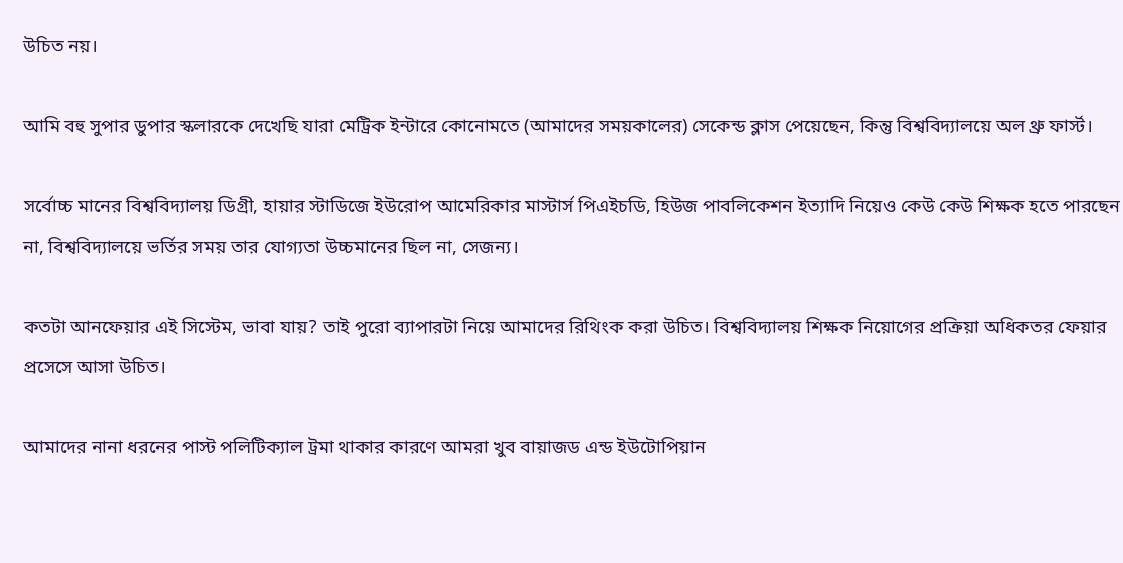উচিত নয়।

আমি বহু সুপার ডুপার স্কলারকে দেখেছি যারা মেট্রিক ইন্টারে কোনোমতে (আমাদের সময়কালের) সেকেন্ড ক্লাস পেয়েছেন, কিন্তু বিশ্ববিদ্যালয়ে অল থ্রু ফার্স্ট।

সর্বোচ্চ মানের বিশ্ববিদ্যালয় ডিগ্রী, হায়ার স্টাডিজে ইউরোপ আমেরিকার মাস্টার্স পিএইচডি, হিউজ পাবলিকেশন ইত্যাদি নিয়েও কেউ কেউ শিক্ষক হতে পারছেন না, বিশ্ববিদ্যালয়ে ভর্তির সময় তার যোগ্যতা উচ্চমানের ছিল না, সেজন্য।

কতটা আনফেয়ার এই সিস্টেম, ভাবা যায়? তাই পুরো ব্যাপারটা নিয়ে আমাদের রিথিংক করা উচিত। বিশ্ববিদ্যালয় শিক্ষক নিয়োগের প্রক্রিয়া অধিকতর ফেয়ার প্রসেসে আসা উচিত।

আমাদের নানা ধরনের পাস্ট পলিটিক্যাল ট্রমা থাকার কারণে আমরা খুব বায়াজড এন্ড ইউটোপিয়ান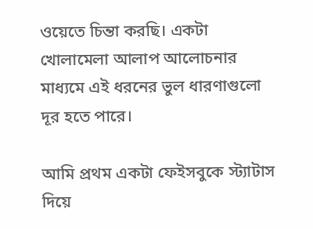ওয়েতে চিন্তা করছি। একটা খোলামেলা আলাপ আলোচনার মাধ্যমে এই ধরনের ভুল ধারণাগুলো দূর হতে পারে।

আমি প্রথম একটা ফেইসবুকে স্ট্যাটাস দিয়ে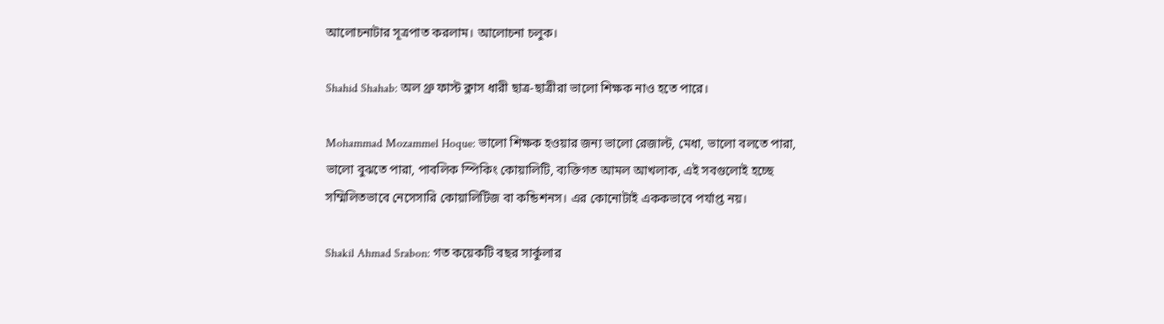আলোচনাটার সূত্রপাত করলাম। আলোচনা চলুক।

Shahid Shahab: অল থ্রু ফাস্ট ক্লাস ধারী ছাত্র-ছাত্রীরা ভালো শিক্ষক নাও হতে পারে।

Mohammad Mozammel Hoque: ভালো শিক্ষক হওয়ার জন্য ভালো রেজাল্ট, মেধা, ভালো বলতে পারা, ভালো বুঝতে পারা, পাবলিক স্পিকিং কোয়ালিটি, ব্যক্তিগত আমল আখলাক, এই সবগুলোই হচ্ছে সম্মিলিতভাবে নেসেসারি কোয়ালিটিজ বা কন্ডিশনস। এর কোনোটাই এককভাবে পর্যাপ্ত নয়।

Shakil Ahmad Srabon: গত কয়েকটি বছর সার্কুলার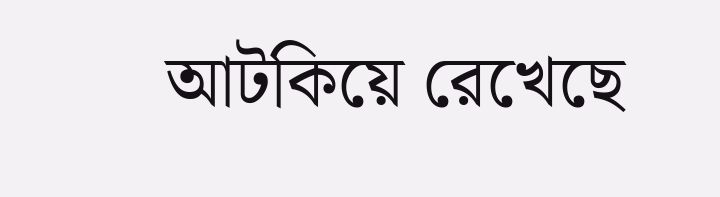আটকিয়ে রেখেছে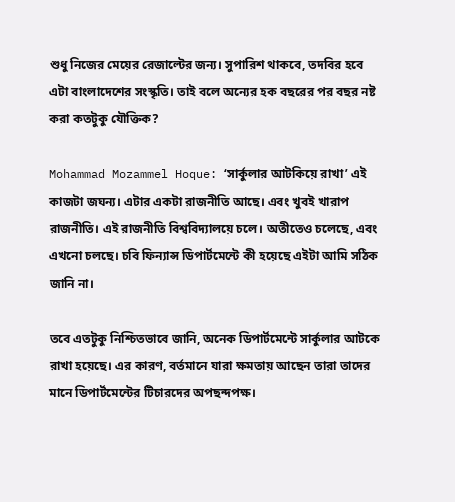শুধু নিজের মেয়ের রেজাল্টের জন্য। সুপারিশ থাকবে, তদবির হবে এটা বাংলাদেশের সংস্কৃতি। তাই বলে অন্যের হক বছরের পর বছর নষ্ট করা কতটুকু যৌক্তিক?

Mohammad Mozammel Hoque: ‘সার্কুলার আটকিয়ে রাখা’ এই কাজটা জঘন্য। এটার একটা রাজনীতি আছে। এবং খুবই খারাপ রাজনীতি। এই রাজনীতি বিশ্ববিদ্যালয়ে চলে। অতীতেও চলেছে, এবং এখনো চলছে। চবি ফিন্যান্স ডিপার্টমেন্টে কী হয়েছে এইটা আমি সঠিক জানি না।

তবে এতটুকু নিশ্চিতভাবে জানি, অনেক ডিপার্টমেন্টে সার্কুলার আটকে রাখা হয়েছে। এর কারণ, বর্তমানে যারা ক্ষমতায় আছেন তারা তাদের মানে ডিপার্টমেন্টের টিচারদের অপছন্দপক্ষ।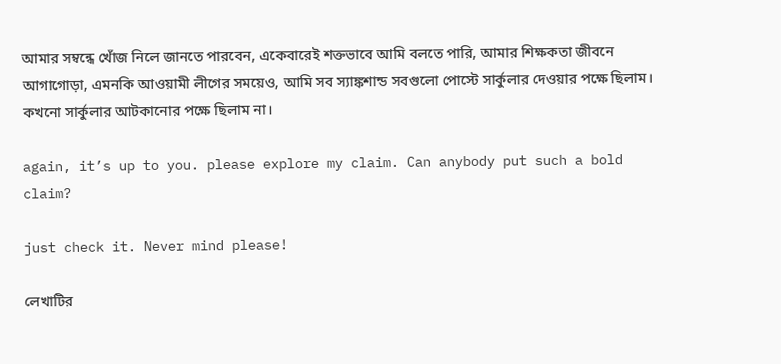আমার সম্বন্ধে খোঁজ নিলে জানতে পারবেন, একেবারেই শক্তভাবে আমি বলতে পারি, আমার শিক্ষকতা জীবনে আগাগোড়া, এমনকি আওয়ামী লীগের সময়েও, আমি সব স্যাঙ্কশান্ড সবগুলো পোস্টে সার্কুলার দেওয়ার পক্ষে ছিলাম। কখনো সার্কুলার আটকানোর পক্ষে ছিলাম না।

again, it’s up to you. please explore my claim. Can anybody put such a bold claim?

just check it. Never mind please!

লেখাটির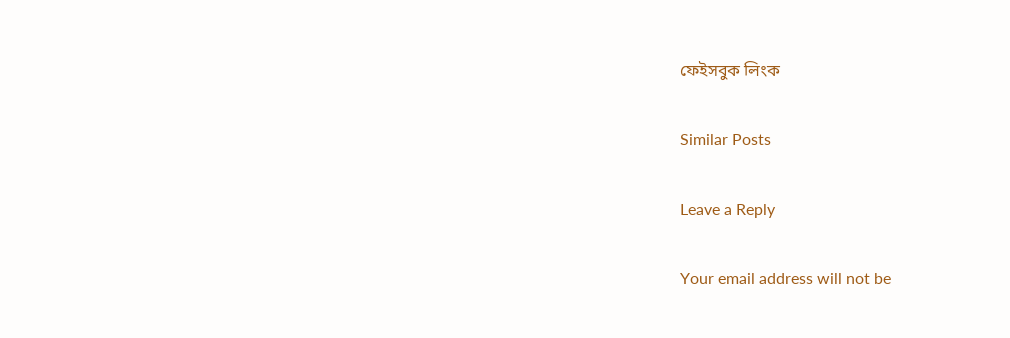ফেইসবুক লিংক

Similar Posts

Leave a Reply

Your email address will not be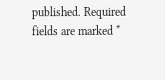published. Required fields are marked *